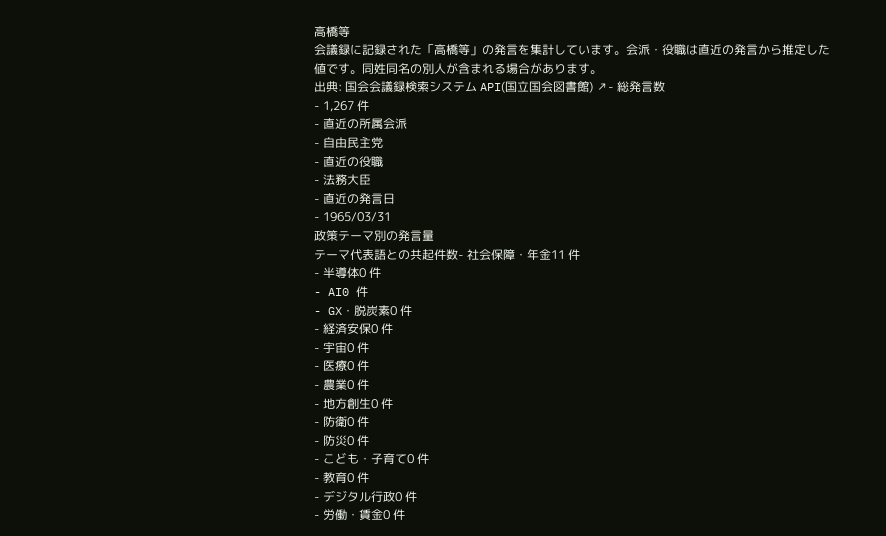高橋等
会議録に記録された「高橋等」の発言を集計しています。会派・役職は直近の発言から推定した値です。同姓同名の別人が含まれる場合があります。
出典: 国会会議録検索システム API(国立国会図書館) ↗- 総発言数
- 1,267 件
- 直近の所属会派
- 自由民主党
- 直近の役職
- 法務大臣
- 直近の発言日
- 1965/03/31
政策テーマ別の発言量
テーマ代表語との共起件数- 社会保障・年金11 件
- 半導体0 件
- AI0 件
- GX・脱炭素0 件
- 経済安保0 件
- 宇宙0 件
- 医療0 件
- 農業0 件
- 地方創生0 件
- 防衛0 件
- 防災0 件
- こども・子育て0 件
- 教育0 件
- デジタル行政0 件
- 労働・賃金0 件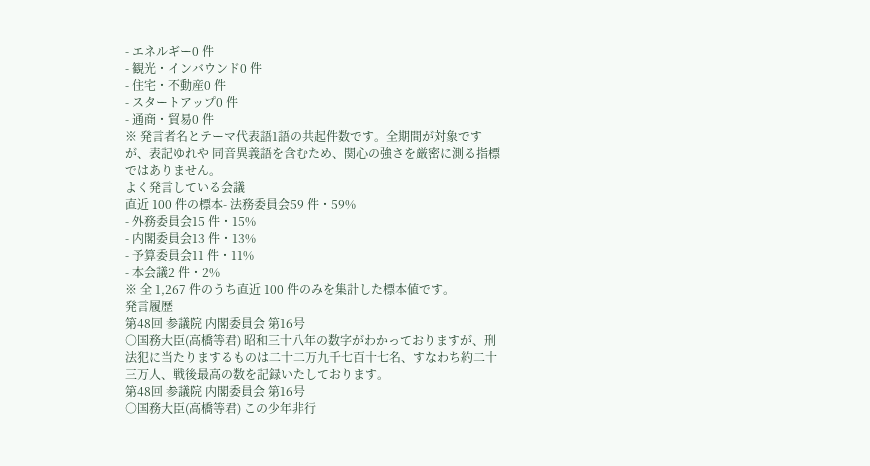- エネルギー0 件
- 観光・インバウンド0 件
- 住宅・不動産0 件
- スタートアップ0 件
- 通商・貿易0 件
※ 発言者名とテーマ代表語1語の共起件数です。全期間が対象ですが、表記ゆれや 同音異義語を含むため、関心の強さを厳密に測る指標ではありません。
よく発言している会議
直近 100 件の標本- 法務委員会59 件・59%
- 外務委員会15 件・15%
- 内閣委員会13 件・13%
- 予算委員会11 件・11%
- 本会議2 件・2%
※ 全 1,267 件のうち直近 100 件のみを集計した標本値です。
発言履歴
第48回 参議院 内閣委員会 第16号
○国務大臣(高橋等君) 昭和三十八年の数字がわかっておりますが、刑法犯に当たりまするものは二十二万九千七百十七名、すなわち約二十三万人、戦後最高の数を記録いたしております。
第48回 参議院 内閣委員会 第16号
○国務大臣(高橋等君) この少年非行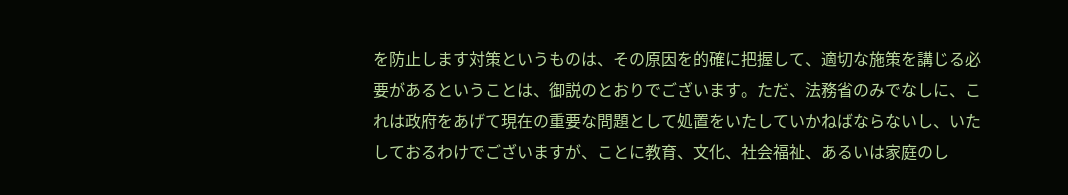を防止します対策というものは、その原因を的確に把握して、適切な施策を講じる必要があるということは、御説のとおりでございます。ただ、法務省のみでなしに、これは政府をあげて現在の重要な問題として処置をいたしていかねばならないし、いたしておるわけでございますが、ことに教育、文化、社会福祉、あるいは家庭のし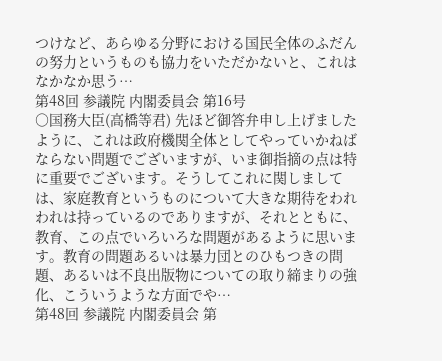つけなど、あらゆる分野における国民全体のふだんの努力というものも協力をいただかないと、これはなかなか思う…
第48回 参議院 内閣委員会 第16号
○国務大臣(高橋等君) 先ほど御答弁申し上げましたように、これは政府機関全体としてやっていかねばならない問題でございますが、いま御指摘の点は特に重要でございます。そうしてこれに関しましては、家庭教育というものについて大きな期待をわれわれは持っているのでありますが、それとともに、教育、この点でいろいろな問題があるように思います。教育の問題あるいは暴力団とのひもつきの問題、あるいは不良出版物についての取り締まりの強化、こういうような方面でや…
第48回 参議院 内閣委員会 第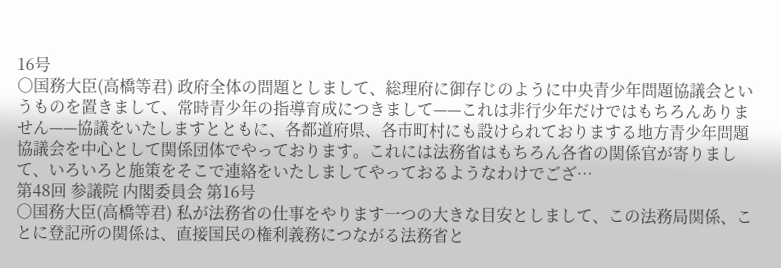16号
○国務大臣(高橋等君) 政府全体の問題としまして、総理府に御存じのように中央青少年問題協議会というものを置きまして、常時青少年の指導育成につきまして——これは非行少年だけではもちろんありません——協議をいたしますとともに、各都道府県、各市町村にも設けられておりまする地方青少年問題協議会を中心として関係団体でやっております。これには法務省はもちろん各省の関係官が寄りまして、いろいろと施策をそこで連絡をいたしましてやっておるようなわけでござ…
第48回 参議院 内閣委員会 第16号
○国務大臣(高橋等君) 私が法務省の仕事をやります一つの大きな目安としまして、この法務局関係、ことに登記所の関係は、直接国民の権利義務につながる法務省と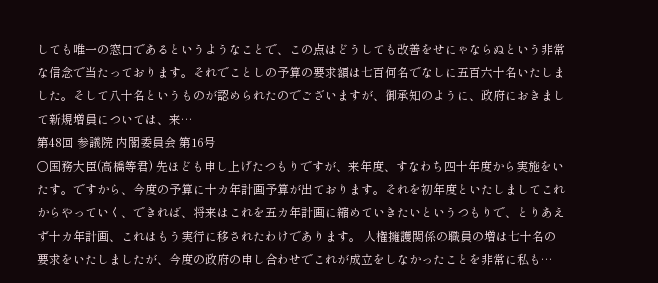しても唯一の窓口であるというようなことで、この点はどうしても改善をせにゃならぬという非常な信念で当たっております。それでことしの予算の要求額は七百何名でなしに五百六十名いたしました。そして八十名というものが認められたのでございますが、御承知のように、政府におきまして新規増員については、来…
第48回 参議院 内閣委員会 第16号
○国務大臣(高橋等君) 先ほども申し上げたつもりですが、来年度、すなわち四十年度から実施をいたす。ですから、今度の予算に十カ年計画予算が出ております。それを初年度といたしましてこれからやっていく、できれば、将来はこれを五カ年計画に縮めていきたいというつもりで、とりあえず十カ年計画、これはもう実行に移されたわけであります。 人権擁護関係の職員の増は七十名の要求をいたしましたが、今度の政府の申し合わせでこれが成立をしなかったことを非常に私も…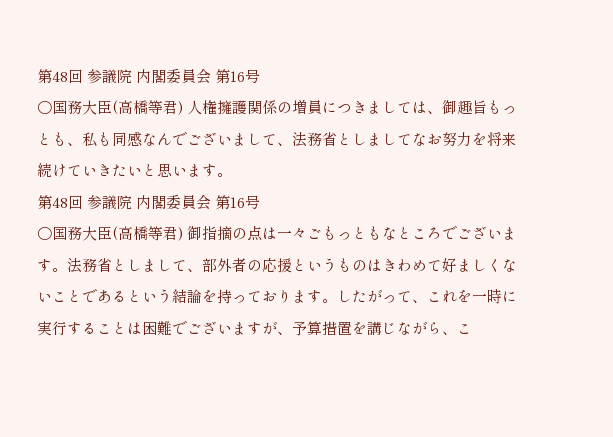第48回 参議院 内閣委員会 第16号
○国務大臣(高橋等君) 人権擁護関係の増員につきましては、御趣旨もっとも、私も同感なんでございまして、法務省としましてなお努力を将来続けていきたいと思います。
第48回 参議院 内閣委員会 第16号
○国務大臣(高橋等君) 御指摘の点は一々ごもっともなところでございます。法務省としまして、部外者の応援というものはきわめて好ましくないことであるという結論を持っております。したがって、これを一時に実行することは困難でございますが、予算措置を講じながら、こ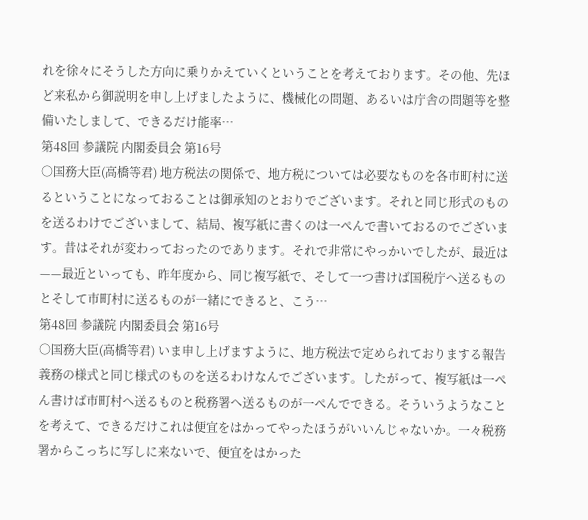れを徐々にそうした方向に乗りかえていくということを考えております。その他、先ほど来私から御説明を申し上げましたように、機械化の問題、あるいは庁舎の問題等を整備いたしまして、できるだけ能率…
第48回 参議院 内閣委員会 第16号
○国務大臣(高橋等君) 地方税法の関係で、地方税については必要なものを各市町村に送るということになっておることは御承知のとおりでございます。それと同じ形式のものを送るわけでございまして、結局、複写紙に書くのは一ぺんで書いておるのでございます。昔はそれが変わっておったのであります。それで非常にやっかいでしたが、最近は——最近といっても、昨年度から、同じ複写紙で、そして一つ書けば国税庁へ送るものとそして市町村に送るものが一緒にできると、こう…
第48回 参議院 内閣委員会 第16号
○国務大臣(高橋等君) いま申し上げますように、地方税法で定められておりまする報告義務の様式と同じ様式のものを送るわけなんでございます。したがって、複写紙は一ぺん書けば市町村へ送るものと税務署へ送るものが一ぺんでできる。そういうようなことを考えて、できるだけこれは便宜をはかってやったほうがいいんじゃないか。一々税務署からこっちに写しに来ないで、便宜をはかった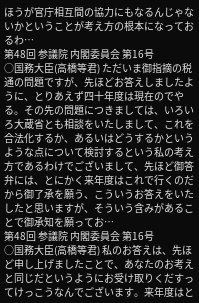ほうが官庁相互間の協力にもなるんじゃないかということが考え方の根本になっておるわ…
第48回 参議院 内閣委員会 第16号
○国務大臣(高橋等君) ただいま御指摘の税通の問題ですが、先ほどお答えしましたように、とりあえず四十年度は現在のでやる。その先の問題につきましては、いろいろ大蔵省とも相談をいたしまして、これを合法化するか、あるいはどうするかというような点について検討するという私の考え方であるわけでございまして、先ほど御答弁には、とにかく来年度はこれで行くのだから御了承を願う、こういうお答えをいたしたと思いますが、そういう含みがあることで御承知を願ってお…
第48回 参議院 内閣委員会 第16号
○国務大臣(高橋等君) 私のお答えは、先ほど申し上げましたことで、あなたのお考えと同じだというようにお受け取りくだすってけっこうなんでございます。来年度はと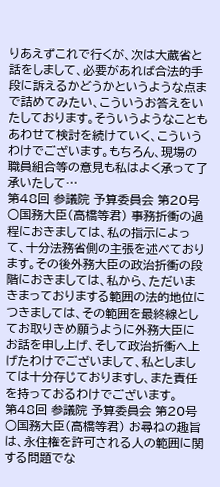りあえずこれで行くが、次は大蔵省と話をしまして、必要があれば合法的手段に訴えるかどうかというような点まで詰めてみたい、こういうお答えをいたしております。そういうようなこともあわせて検討を続けていく、こういうわけでございます。もちろん、現場の職員組合等の意見も私はよく承って了承いたして…
第48回 参議院 予算委員会 第20号
○国務大臣(高橋等君) 事務折衝の過程におきましては、私の指示によって、十分法務省側の主張を述べております。その後外務大臣の政治折衝の段階におきましては、私から、ただいまきまっておりまする範囲の法的地位につきましては、その範囲を最終線としてお取りきめ願うように外務大臣にお話を申し上げ、そして政治折衝へ上げたわけでございまして、私としましては十分存じておりますし、また責任を持っておるわけでございます。
第48回 参議院 予算委員会 第20号
○国務大臣(高橋等君) お尋ねの趣旨は、永住権を許可される人の範囲に関する問題でな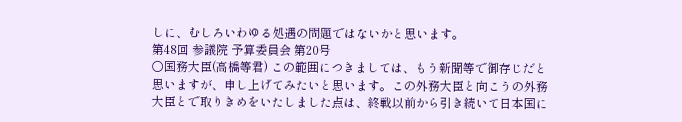しに、むしろいわゆる処遇の問題ではないかと思います。
第48回 参議院 予算委員会 第20号
○国務大臣(高橋等君) この範囲につきましては、もう新聞等で御存じだと思いますが、申し上げてみたいと思います。この外務大臣と向こうの外務大臣とで取りきめをいたしました点は、終戦以前から引き続いて日本国に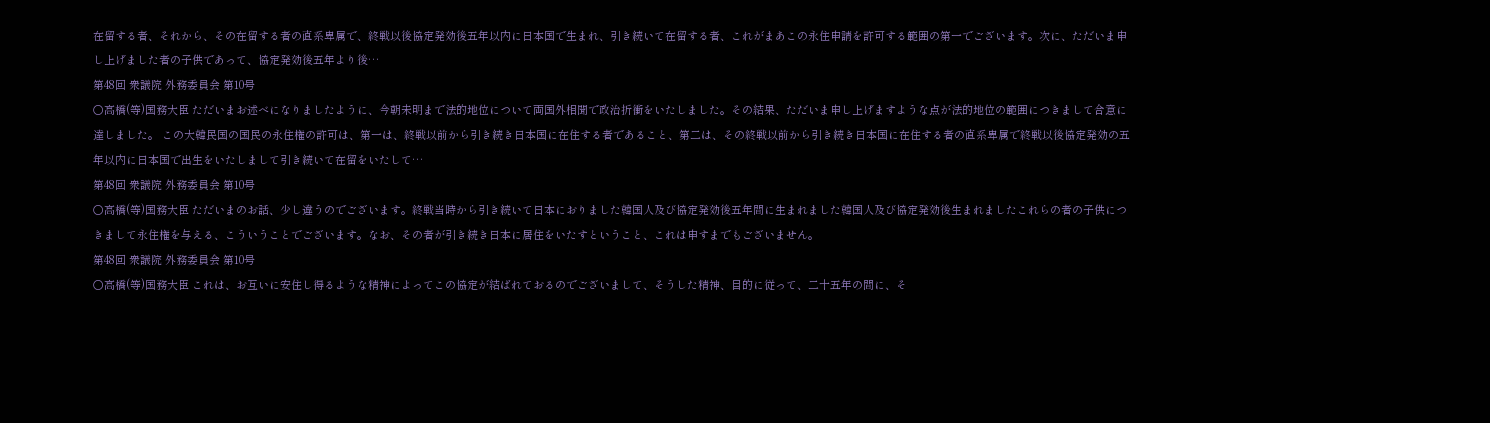在留する者、それから、その在留する者の直系卑属で、終戦以後協定発効後五年以内に日本国で生まれ、引き続いて在留する者、これがまあこの永住申請を許可する範囲の第一でございます。次に、ただいま申し上げました者の子供であって、協定発効後五年より後…
第48回 衆議院 外務委員会 第10号
○高橋(等)国務大臣 ただいまお述べになりましたように、今朝未明まで法的地位について両国外相聞で政治折衝をいたしました。その結果、ただいま申し上げますような点が法的地位の範囲につきまして合意に達しました。 この大韓民国の国民の永住権の許可は、第一は、終戦以前から引き続き日本国に在住する者であること、第二は、その終戦以前から引き続き日本国に在住する者の直系卑属で終戦以後協定発効の五年以内に日本国で出生をいたしまして引き続いて在留をいたして…
第48回 衆議院 外務委員会 第10号
○高橋(等)国務大臣 ただいまのお話、少し違うのでございます。終戦当時から引き続いて日本におりました韓国人及び協定発効後五年間に生まれました韓国人及び協定発効後生まれましたこれらの者の子供につきまして永住権を与える、こういうことでございます。なお、その者が引き続き日本に居住をいたすということ、これは申すまでもございません。
第48回 衆議院 外務委員会 第10号
○高橋(等)国務大臣 これは、お互いに安住し得るような精神によってこの協定が結ばれておるのでございまして、そうした精神、目的に従って、二十五年の間に、そ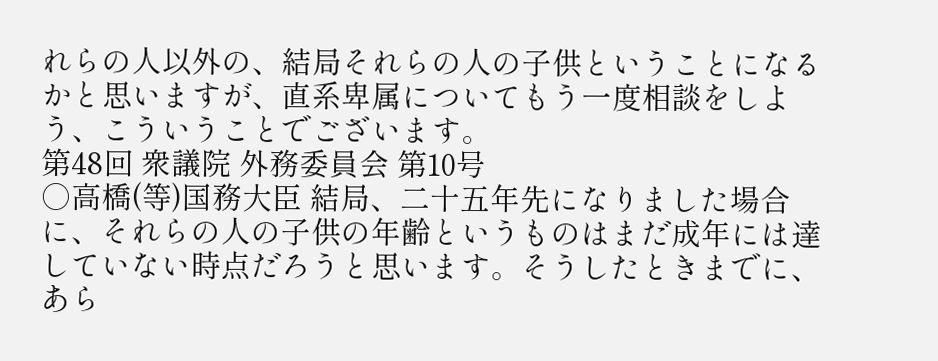れらの人以外の、結局それらの人の子供ということになるかと思いますが、直系卑属についてもう一度相談をしよう、こういうことでございます。
第48回 衆議院 外務委員会 第10号
○高橋(等)国務大臣 結局、二十五年先になりました場合に、それらの人の子供の年齢というものはまだ成年には達していない時点だろうと思います。そうしたときまでに、あら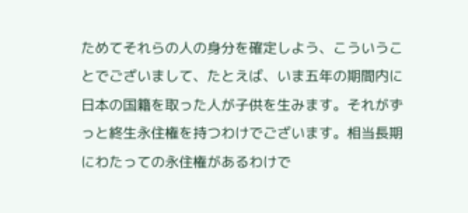ためてそれらの人の身分を確定しよう、こういうことでございまして、たとえば、いま五年の期間内に日本の国籍を取った人が子供を生みます。それがずっと終生永住権を持つわけでございます。相当長期にわたっての永住権があるわけで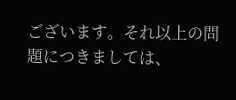ございます。それ以上の問題につきましては、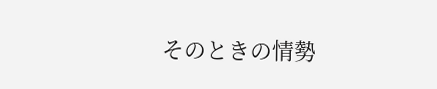そのときの情勢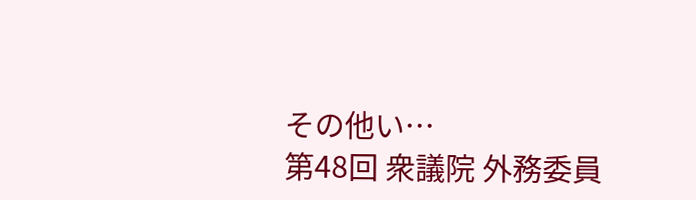その他い…
第48回 衆議院 外務委員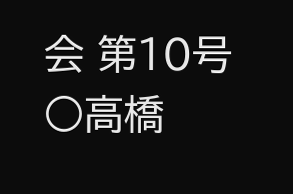会 第10号
○高橋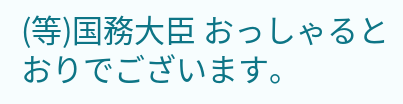(等)国務大臣 おっしゃるとおりでございます。